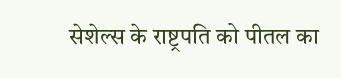सेशेल्स के राष्ट्रपति को पीतल का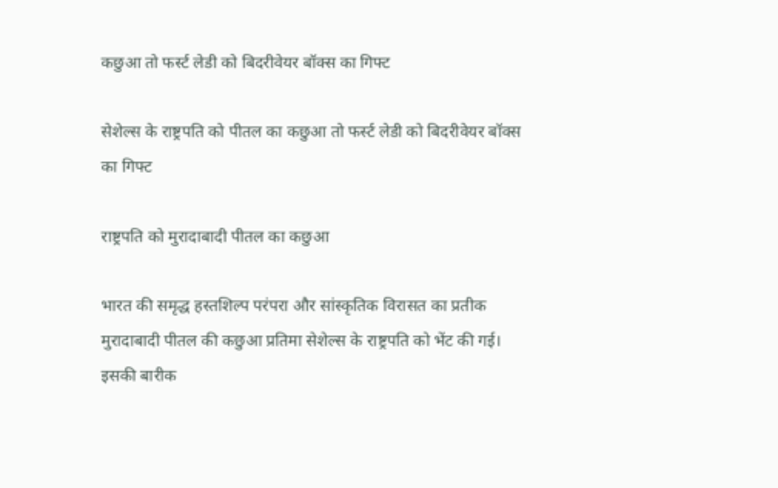कछुआ तो फर्स्ट लेडी को बिदरीवेयर बॉक्स का गिफ्ट

सेशेल्स के राष्ट्रपति को पीतल का कछुआ तो फर्स्ट लेडी को बिदरीवेयर बॉक्स का गिफ्ट

राष्ट्रपति को मुरादाबादी पीतल का कछुआ

भारत की समृद्ध हस्तशिल्प परंपरा और सांस्कृतिक विरासत का प्रतीक मुरादाबादी पीतल की कछुआ प्रतिमा सेशेल्स के राष्ट्रपति को भेंट की गई। इसकी बारीक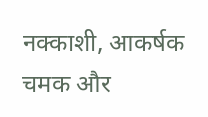नक्काशी, आकर्षक चमक और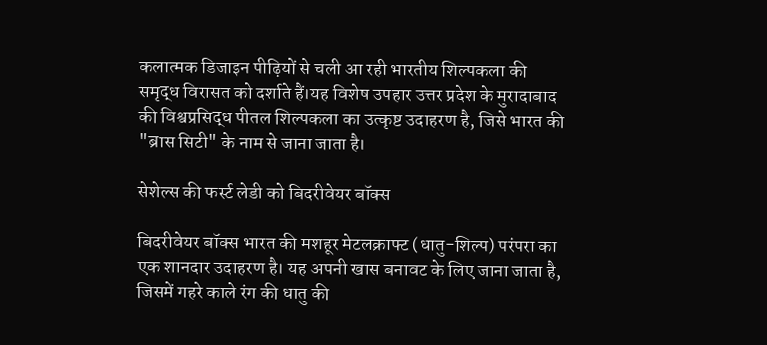कलात्मक डिजाइन पीढ़ियों से चली आ रही भारतीय शिल्पकला की समृद्ध विरासत को दर्शाते हैं।यह विशेष उपहार उत्तर प्रदेश के मुरादाबाद की विश्वप्रसिद्ध पीतल शिल्पकला का उत्कृष्ट उदाहरण है, जिसे भारत की "ब्रास सिटी" के नाम से जाना जाता है।

सेशेल्स की फर्स्ट लेडी को बिदरीवेयर बॉक्स

बिदरीवेयर बॉक्स भारत की मशहूर मेटलक्राफ्ट (धातु-शिल्प) परंपरा का एक शानदार उदाहरण है। यह अपनी खास बनावट के लिए जाना जाता है, जिसमें गहरे काले रंग की धातु की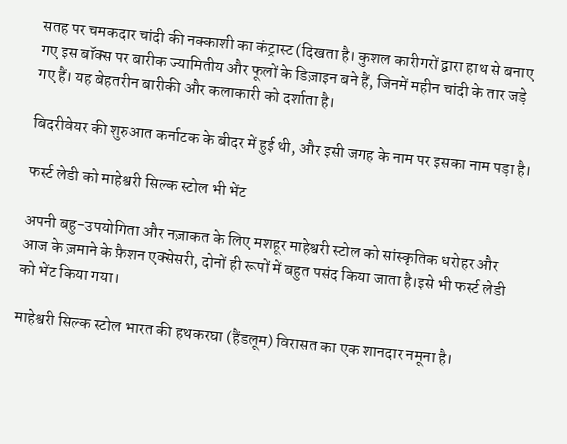सतह पर चमकदार चांदी की नक्काशी का कंट्रास्ट (दिखता है। कुशल कारीगरों द्वारा हाथ से बनाए गए इस बॉक्स पर बारीक ज्यामितीय और फूलों के डिज़ाइन बने हैं, जिनमें महीन चांदी के तार जड़े गए हैं। यह बेहतरीन बारीकी और कलाकारी को दर्शाता है।

बिदरीवेयर की शुरुआत कर्नाटक के बीदर में हुई थी, और इसी जगह के नाम पर इसका नाम पड़ा है।

फर्स्ट लेडी को माहेश्वरी सिल्क स्टोल भी भेंट

अपनी बहु-उपयोगिता और नज़ाकत के लिए मशहूर माहेश्वरी स्टोल को सांस्कृतिक धरोहर और आज के ज़माने के फ़ैशन एक्सेसरी, दोनों ही रूपों में बहुत पसंद किया जाता है।इसे भी फर्स्ट लेडी को भेंट किया गया।

माहेश्वरी सिल्क स्टोल भारत की हथकरघा (हैंडलूम) विरासत का एक शानदार नमूना है।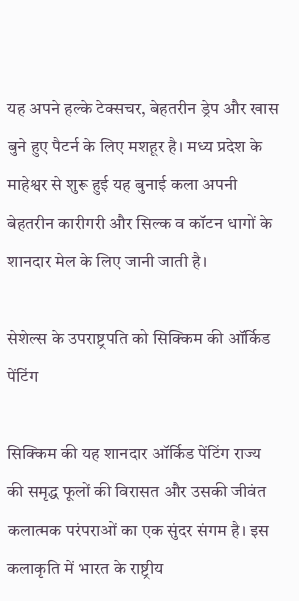यह अपने हल्के टेक्सचर, बेहतरीन ड्रेप और खास बुने हुए पैटर्न के लिए मशहूर है। मध्य प्रदेश के माहेश्वर से शुरू हुई यह बुनाई कला अपनी बेहतरीन कारीगरी और सिल्क व कॉटन धागों के शानदार मेल के लिए जानी जाती है।

सेशेल्स के उपराष्ट्रपति को सिक्किम की ऑर्किड पेंटिंग

सिक्किम की यह शानदार ऑर्किड पेंटिंग राज्य की समृद्ध फूलों की विरासत और उसकी जीवंत कलात्मक परंपराओं का एक सुंदर संगम है। इस कलाकृति में भारत के राष्ट्रीय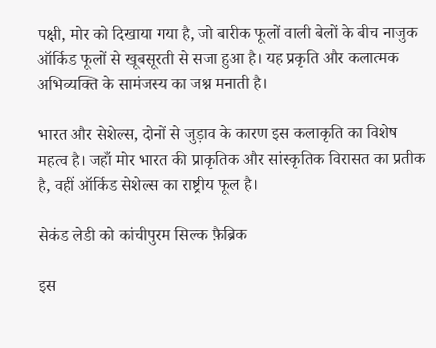पक्षी, मोर को दिखाया गया है, जो बारीक फूलों वाली बेलों के बीच नाजुक ऑर्किड फूलों से खूबसूरती से सजा हुआ है। यह प्रकृति और कलात्मक अभिव्यक्ति के सामंजस्य का जश्न मनाती है।

भारत और सेशेल्स, दोनों से जुड़ाव के कारण इस कलाकृति का विशेष महत्व है। जहाँ मोर भारत की प्राकृतिक और सांस्कृतिक विरासत का प्रतीक है, वहीं ऑर्किड सेशेल्स का राष्ट्रीय फूल है।

सेकंड लेडी को कांचीपुरम सिल्क फ़ैब्रिक

इस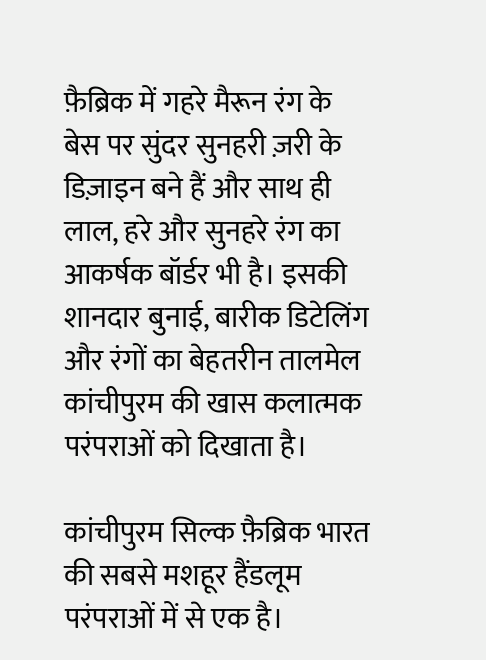फ़ैब्रिक में गहरे मैरून रंग के बेस पर सुंदर सुनहरी ज़री के डिज़ाइन बने हैं और साथ ही लाल, हरे और सुनहरे रंग का आकर्षक बॉर्डर भी है। इसकी शानदार बुनाई, बारीक डिटेलिंग और रंगों का बेहतरीन तालमेल कांचीपुरम की खास कलात्मक परंपराओं को दिखाता है।

कांचीपुरम सिल्क फ़ैब्रिक भारत की सबसे मशहूर हैंडलूम परंपराओं में से एक है।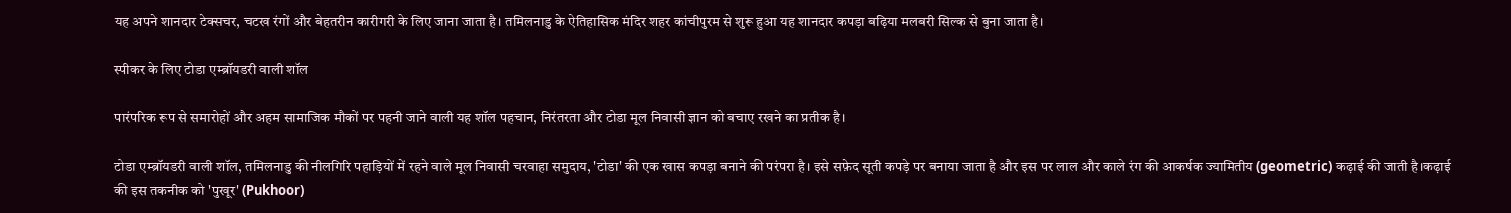यह अपने शानदार टेक्सचर, चटख रंगों और बेहतरीन कारीगरी के लिए जाना जाता है। तमिलनाडु के ऐतिहासिक मंदिर शहर कांचीपुरम से शुरू हुआ यह शानदार कपड़ा बढ़िया मलबरी सिल्क से बुना जाता है।

स्पीकर के लिए टोडा एम्ब्रॉयडरी वाली शॉल

पारंपरिक रूप से समारोहों और अहम सामाजिक मौकों पर पहनी जाने वाली यह शॉल पहचान, निरंतरता और टोडा मूल निवासी ज्ञान को बचाए रखने का प्रतीक है।

टोडा एम्ब्रॉयडरी वाली शॉल, तमिलनाडु की नीलगिरि पहाड़ियों में रहने वाले मूल निवासी चरवाहा समुदाय, 'टोडा' की एक खास कपड़ा बनाने की परंपरा है। इसे सफ़ेद सूती कपड़े पर बनाया जाता है और इस पर लाल और काले रंग की आकर्षक ज्यामितीय (geometric) कढ़ाई की जाती है।कढ़ाई की इस तकनीक को 'पुखूर' (Pukhoor)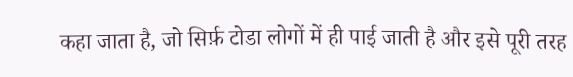कहा जाता है, जो सिर्फ़ टोडा लोगों में ही पाई जाती है और इसे पूरी तरह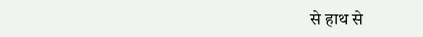से हाथ से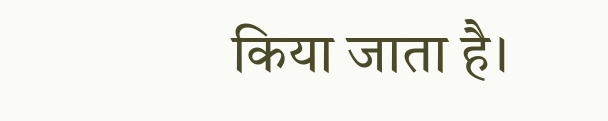किया जाता है।